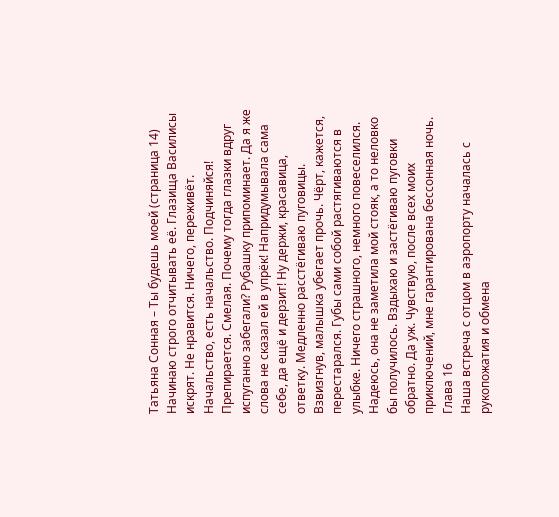Татьяна Сонная – Ты будешь моей (страница 14)
Начинаю строго отчитывать её. Глазища Василисы искрят. Не нравится. Ничего, переживёт. Начальство, есть начальство. Подчиняйся! Препирается. Смелая. Почему тогда глазки вдруг испуганно забегали? Рубашку припоминает. Да я же слова не сказал ей в упрёк! Напридумывала сама себе, да ещё и дерзит! Ну держи, красавица, ответку. Медленно расстёгиваю пуговицы. Взвизгнув, малышка убегает прочь. Чёрт, кажется, перестарался. Губы сами собой растягиваются в улыбке. Ничего страшного, немного повеселился. Надеюсь, она не заметила мой стояк, а то неловко бы получилось. Вздыхаю и застёгиваю пуговки обратно. Да уж. Чувствую, после всех моих приключений, мне гарантирована бессонная ночь.
Глава 16
Наша встреча с отцом в аэропорту началась с рукопожатия и обмена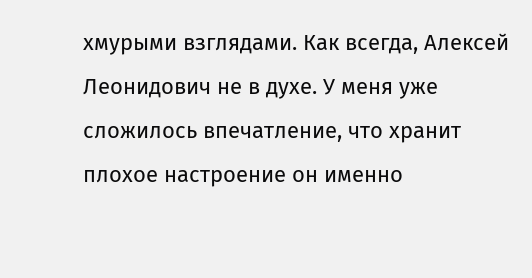хмурыми взглядами. Как всегда, Алексей Леонидович не в духе. У меня уже сложилось впечатление, что хранит плохое настроение он именно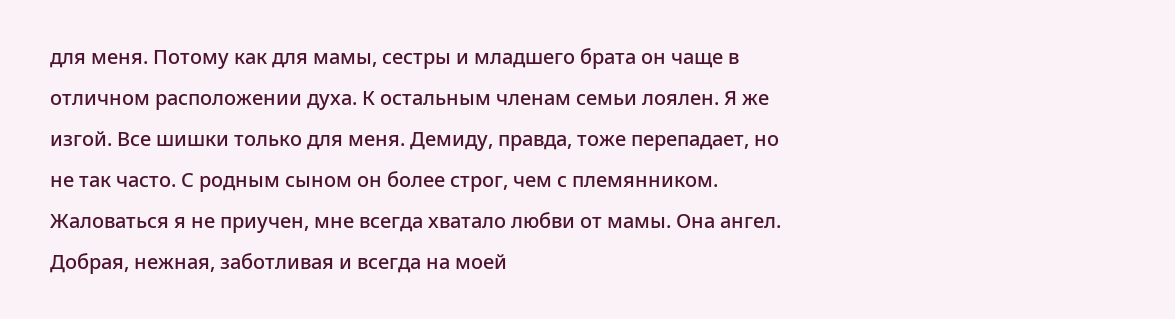для меня. Потому как для мамы, сестры и младшего брата он чаще в отличном расположении духа. К остальным членам семьи лоялен. Я же изгой. Все шишки только для меня. Демиду, правда, тоже перепадает, но не так часто. С родным сыном он более строг, чем с племянником. Жаловаться я не приучен, мне всегда хватало любви от мамы. Она ангел. Добрая, нежная, заботливая и всегда на моей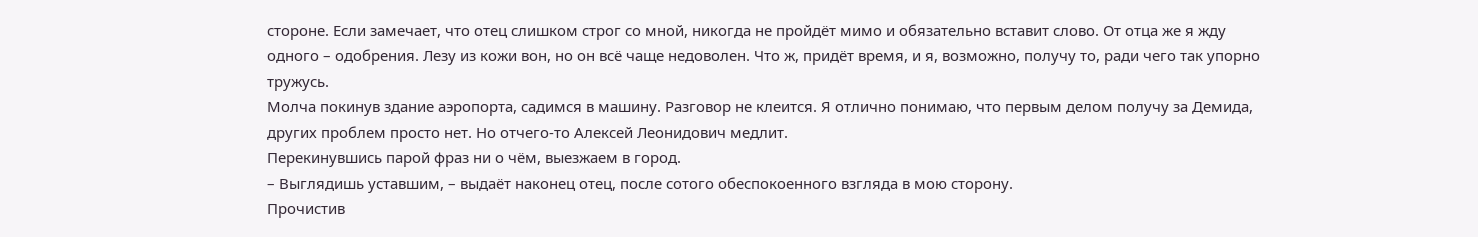стороне. Если замечает, что отец слишком строг со мной, никогда не пройдёт мимо и обязательно вставит слово. От отца же я жду одного – одобрения. Лезу из кожи вон, но он всё чаще недоволен. Что ж, придёт время, и я, возможно, получу то, ради чего так упорно тружусь.
Молча покинув здание аэропорта, садимся в машину. Разговор не клеится. Я отлично понимаю, что первым делом получу за Демида, других проблем просто нет. Но отчего-то Алексей Леонидович медлит.
Перекинувшись парой фраз ни о чём, выезжаем в город.
– Выглядишь уставшим, – выдаёт наконец отец, после сотого обеспокоенного взгляда в мою сторону.
Прочистив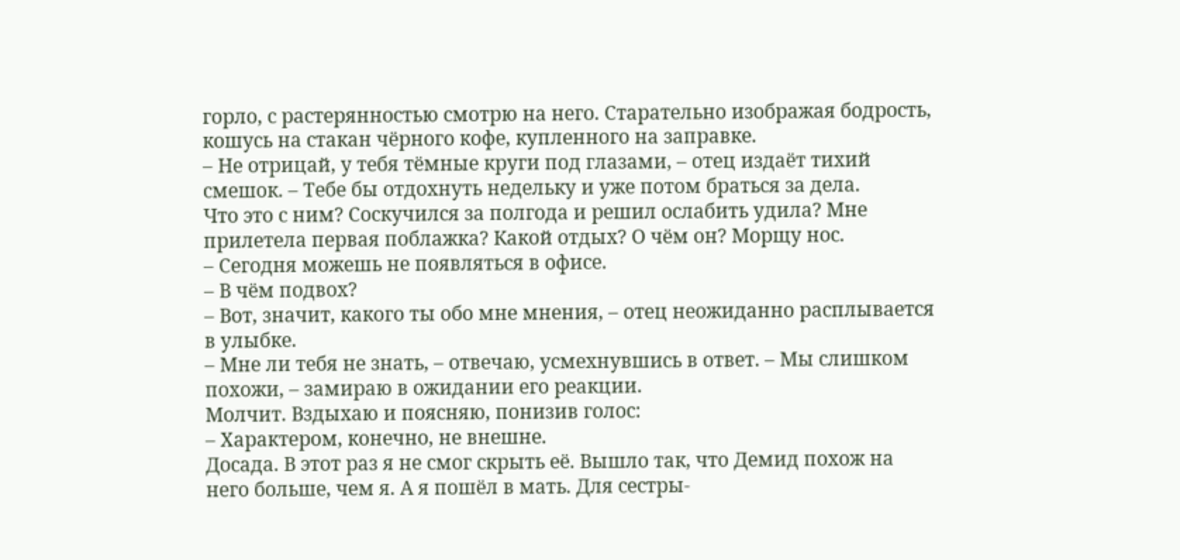горло, с растерянностью смотрю на него. Старательно изображая бодрость, кошусь на стакан чёрного кофе, купленного на заправке.
– Не отрицай, у тебя тёмные круги под глазами, – отец издаёт тихий смешок. – Тебе бы отдохнуть недельку и уже потом браться за дела.
Что это с ним? Соскучился за полгода и решил ослабить удила? Мне прилетела первая поблажка? Какой отдых? О чём он? Морщу нос.
– Сегодня можешь не появляться в офисе.
– В чём подвох?
– Вот, значит, какого ты обо мне мнения, – отец неожиданно расплывается в улыбке.
– Мне ли тебя не знать, – отвечаю, усмехнувшись в ответ. – Мы слишком похожи, – замираю в ожидании его реакции.
Молчит. Вздыхаю и поясняю, понизив голос:
– Характером, конечно, не внешне.
Досада. В этот раз я не смог скрыть её. Вышло так, что Демид похож на него больше, чем я. А я пошёл в мать. Для сестры-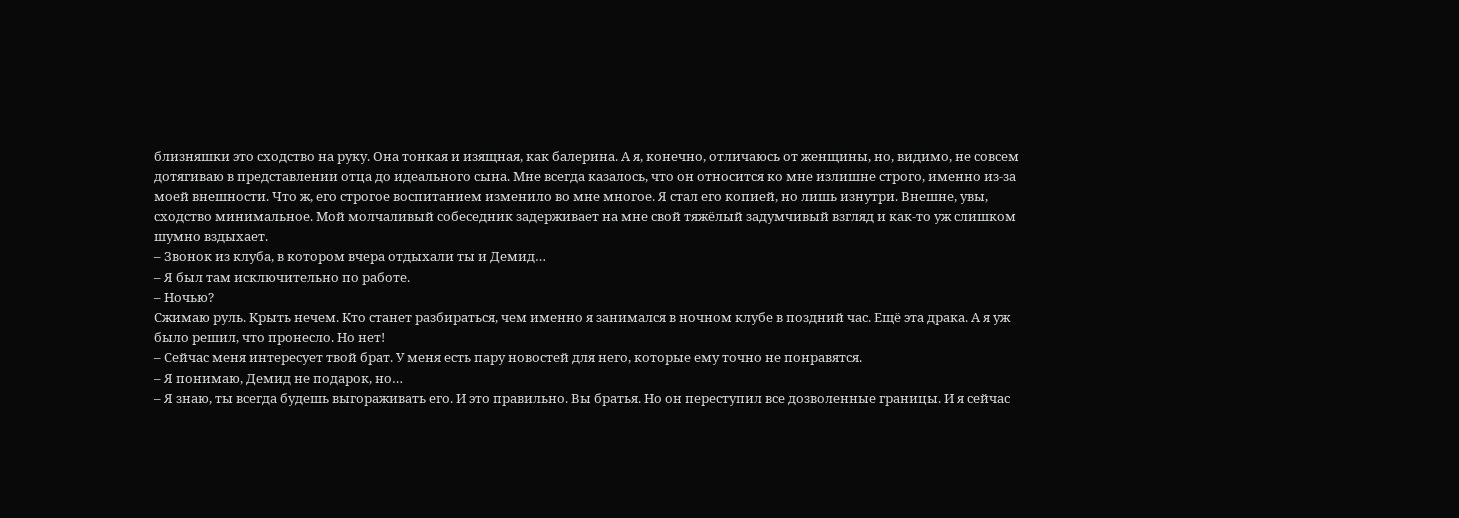близняшки это сходство на руку. Она тонкая и изящная, как балерина. А я, конечно, отличаюсь от женщины, но, видимо, не совсем дотягиваю в представлении отца до идеального сына. Мне всегда казалось, что он относится ко мне излишне строго, именно из-за моей внешности. Что ж, его строгое воспитанием изменило во мне многое. Я стал его копией, но лишь изнутри. Внешне, увы, сходство минимальное. Мой молчаливый собеседник задерживает на мне свой тяжёлый задумчивый взгляд и как-то уж слишком шумно вздыхает.
– Звонок из клуба, в котором вчера отдыхали ты и Демид…
– Я был там исключительно по работе.
– Ночью?
Сжимаю руль. Крыть нечем. Кто станет разбираться, чем именно я занимался в ночном клубе в поздний час. Ещё эта драка. А я уж было решил, что пронесло. Но нет!
– Сейчас меня интересует твой брат. У меня есть пару новостей для него, которые ему точно не понравятся.
– Я понимаю, Демид не подарок, но…
– Я знаю, ты всегда будешь выгораживать его. И это правильно. Вы братья. Но он переступил все дозволенные границы. И я сейчас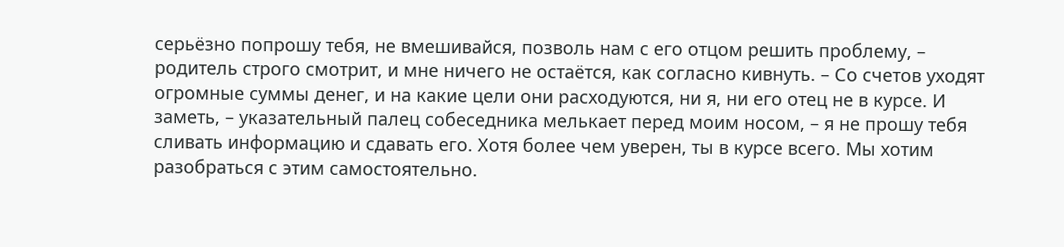серьёзно попрошу тебя, не вмешивайся, позволь нам с его отцом решить проблему, – родитель строго смотрит, и мне ничего не остаётся, как согласно кивнуть. – Со счетов уходят огромные суммы денег, и на какие цели они расходуются, ни я, ни его отец не в курсе. И заметь, – указательный палец собеседника мелькает перед моим носом, – я не прошу тебя сливать информацию и сдавать его. Хотя более чем уверен, ты в курсе всего. Мы хотим разобраться с этим самостоятельно.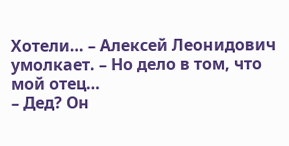Хотели… – Алексей Леонидович умолкает. – Но дело в том, что мой отец…
– Дед? Он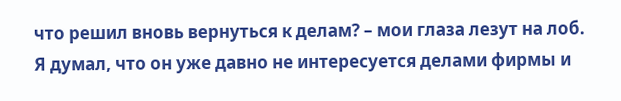что решил вновь вернуться к делам? – мои глаза лезут на лоб.
Я думал, что он уже давно не интересуется делами фирмы и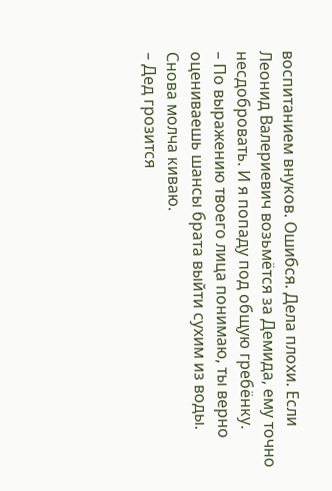воспитанием внуков. Ошибся. Дела плохи. Если Леонид Валериевич возьмётся за Демида, ему точно несдобровать. И я попаду под общую гребёнку.
– По выражению твоего лица понимаю, ты верно оцениваешь шансы брата выйти сухим из воды.
Снова молча киваю.
– Дед грозится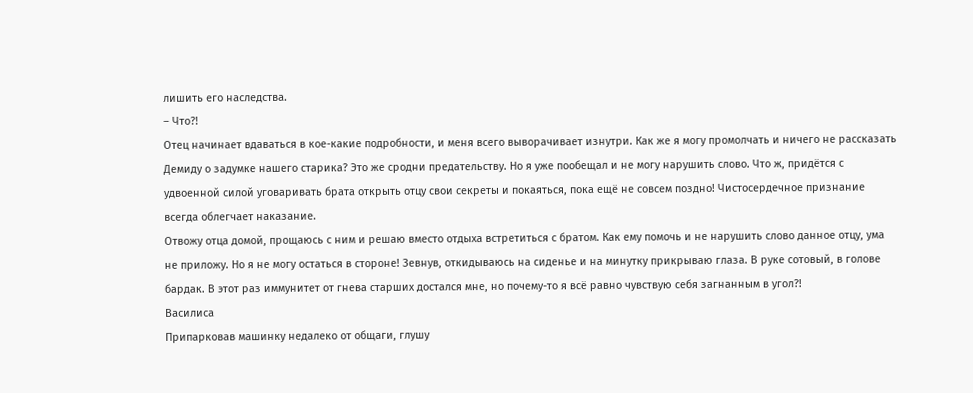лишить его наследства.
– Что?!
Отец начинает вдаваться в кое-какие подробности, и меня всего выворачивает изнутри. Как же я могу промолчать и ничего не рассказать Демиду о задумке нашего старика? Это же сродни предательству. Но я уже пообещал и не могу нарушить слово. Что ж, придётся с удвоенной силой уговаривать брата открыть отцу свои секреты и покаяться, пока ещё не совсем поздно! Чистосердечное признание всегда облегчает наказание.
Отвожу отца домой, прощаюсь с ним и решаю вместо отдыха встретиться с братом. Как ему помочь и не нарушить слово данное отцу, ума не приложу. Но я не могу остаться в стороне! Зевнув, откидываюсь на сиденье и на минутку прикрываю глаза. В руке сотовый, в голове бардак. В этот раз иммунитет от гнева старших достался мне, но почему-то я всё равно чувствую себя загнанным в угол?!
Василиса
Припарковав машинку недалеко от общаги, глушу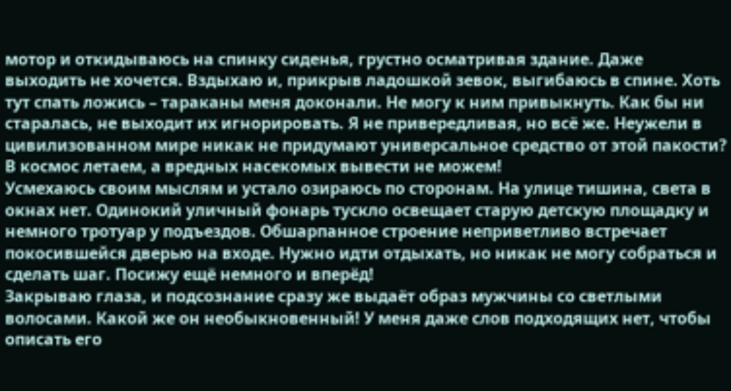мотор и откидываюсь на спинку сиденья, грустно осматривая здание. Даже выходить не хочется. Вздыхаю и, прикрыв ладошкой зевок, выгибаюсь в спине. Хоть тут спать ложись – тараканы меня доконали. Не могу к ним привыкнуть. Как бы ни старалась, не выходит их игнорировать. Я не привередливая, но всё же. Неужели в цивилизованном мире никак не придумают универсальное средство от этой пакости? В космос летаем, а вредных насекомых вывести не можем!
Усмехаюсь своим мыслям и устало озираюсь по сторонам. На улице тишина, света в окнах нет. Одинокий уличный фонарь тускло освещает старую детскую площадку и немного тротуар у подъездов. Обшарпанное строение неприветливо встречает покосившейся дверью на входе. Нужно идти отдыхать, но никак не могу собраться и сделать шаг. Посижу ещё немного и вперёд!
Закрываю глаза, и подсознание сразу же выдаёт образ мужчины со светлыми волосами. Какой же он необыкновенный! У меня даже слов подходящих нет, чтобы описать его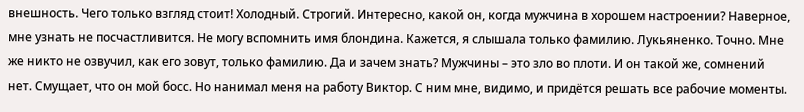внешность. Чего только взгляд стоит! Холодный. Строгий. Интересно, какой он, когда мужчина в хорошем настроении? Наверное, мне узнать не посчастливится. Не могу вспомнить имя блондина. Кажется, я слышала только фамилию. Лукьяненко. Точно. Мне же никто не озвучил, как его зовут, только фамилию. Да и зачем знать? Мужчины – это зло во плоти. И он такой же, сомнений нет. Смущает, что он мой босс. Но нанимал меня на работу Виктор. С ним мне, видимо, и придётся решать все рабочие моменты.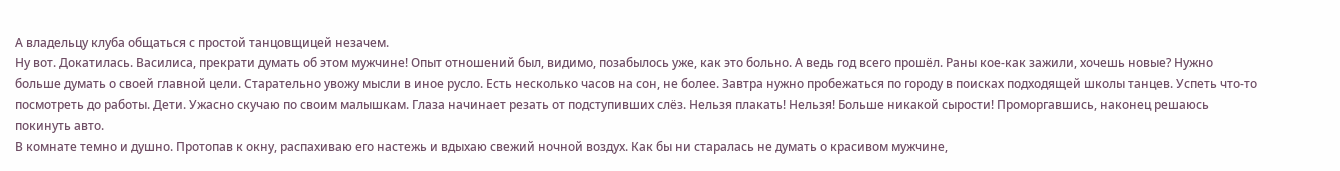А владельцу клуба общаться с простой танцовщицей незачем.
Ну вот. Докатилась. Василиса, прекрати думать об этом мужчине! Опыт отношений был, видимо, позабылось уже, как это больно. А ведь год всего прошёл. Раны кое-как зажили, хочешь новые? Нужно больше думать о своей главной цели. Старательно увожу мысли в иное русло. Есть несколько часов на сон, не более. Завтра нужно пробежаться по городу в поисках подходящей школы танцев. Успеть что-то посмотреть до работы. Дети. Ужасно скучаю по своим малышкам. Глаза начинает резать от подступивших слёз. Нельзя плакать! Нельзя! Больше никакой сырости! Проморгавшись, наконец решаюсь покинуть авто.
В комнате темно и душно. Протопав к окну, распахиваю его настежь и вдыхаю свежий ночной воздух. Как бы ни старалась не думать о красивом мужчине,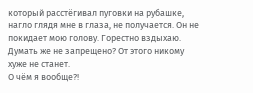который расстёгивал пуговки на рубашке, нагло глядя мне в глаза, не получается. Он не покидает мою голову. Горестно вздыхаю. Думать же не запрещено? От этого никому хуже не станет.
О чём я вообще?!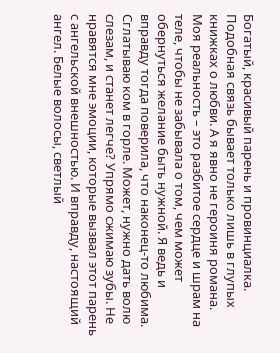Богатый, красивый парень и провинциалка. Подобная связь бывает только лишь в глупых книжках о любви. А я явно не героиня романа. Моя реальность – это разбитое сердце и шрам на теле, чтобы не забывала о том, чем может обернуться желание быть нужной. Я ведь и вправду тогда поверила, что наконец-то любима. Сглатываю ком в горле. Может, нужно дать волю слезам, и станет легче? Упрямо сжимаю зубы. Не нравятся мне эмоции, которые вызвал этот парень с ангельской внешностью. И вправду, настоящий ангел. Белые волосы, светлый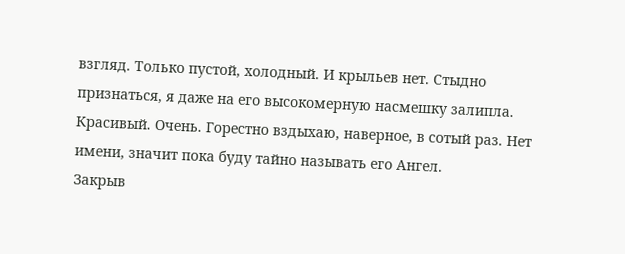взгляд. Только пустой, холодный. И крыльев нет. Стыдно признаться, я даже на его высокомерную насмешку залипла. Красивый. Очень. Горестно вздыхаю, наверное, в сотый раз. Нет имени, значит пока буду тайно называть его Ангел.
Закрыв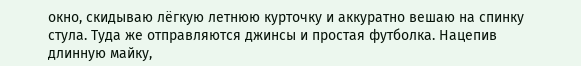окно, скидываю лёгкую летнюю курточку и аккуратно вешаю на спинку стула. Туда же отправляются джинсы и простая футболка. Нацепив длинную майку,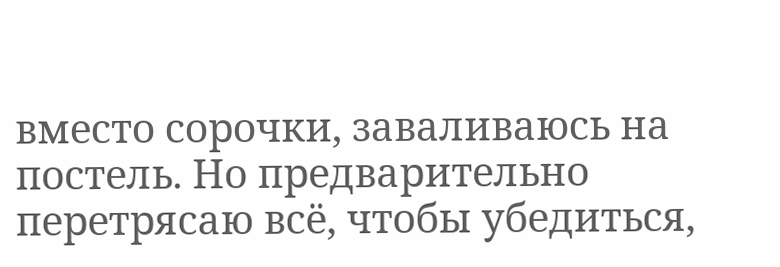вместо сорочки, заваливаюсь на постель. Но предварительно перетрясаю всё, чтобы убедиться,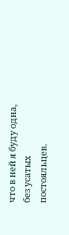что в ней я буду одна, без усатых постояльцев.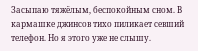Засыпаю тяжёлым, беспокойным сном. В кармашке джинсов тихо пиликает севший телефон. Но я этого уже не слышу.